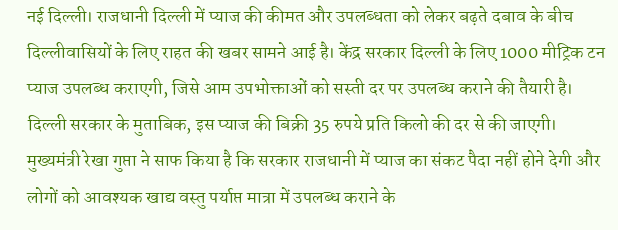नई दिल्ली। राजधानी दिल्ली में प्याज की कीमत और उपलब्धता को लेकर बढ़ते दबाव के बीच दिल्लीवासियों के लिए राहत की खबर सामने आई है। केंद्र सरकार दिल्ली के लिए 1000 मीट्रिक टन प्याज उपलब्ध कराएगी, जिसे आम उपभोक्ताओं को सस्ती दर पर उपलब्ध कराने की तैयारी है।
दिल्ली सरकार के मुताबिक, इस प्याज की बिक्री 35 रुपये प्रति किलो की दर से की जाएगी। मुख्यमंत्री रेखा गुप्ता ने साफ किया है कि सरकार राजधानी में प्याज का संकट पैदा नहीं होने देगी और लोगों को आवश्यक खाद्य वस्तु पर्याप्त मात्रा में उपलब्ध कराने के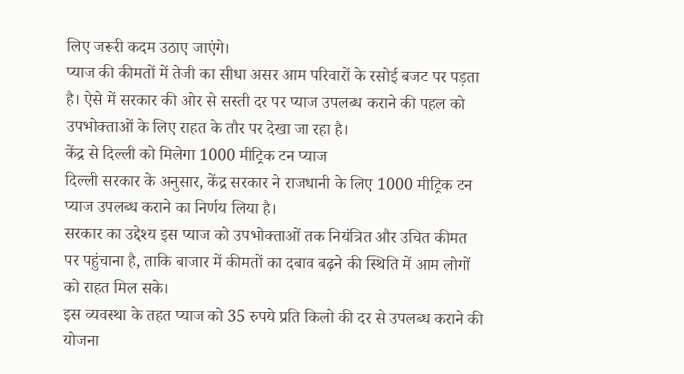लिए जरूरी कदम उठाए जाएंगे।
प्याज की कीमतों में तेजी का सीधा असर आम परिवारों के रसोई बजट पर पड़ता है। ऐसे में सरकार की ओर से सस्ती दर पर प्याज उपलब्ध कराने की पहल को उपभोक्ताओं के लिए राहत के तौर पर देखा जा रहा है।
केंद्र से दिल्ली को मिलेगा 1000 मीट्रिक टन प्याज
दिल्ली सरकार के अनुसार, केंद्र सरकार ने राजधानी के लिए 1000 मीट्रिक टन प्याज उपलब्ध कराने का निर्णय लिया है।
सरकार का उद्देश्य इस प्याज को उपभोक्ताओं तक नियंत्रित और उचित कीमत पर पहुंचाना है, ताकि बाजार में कीमतों का दबाव बढ़ने की स्थिति में आम लोगों को राहत मिल सके।
इस व्यवस्था के तहत प्याज को 35 रुपये प्रति किलो की दर से उपलब्ध कराने की योजना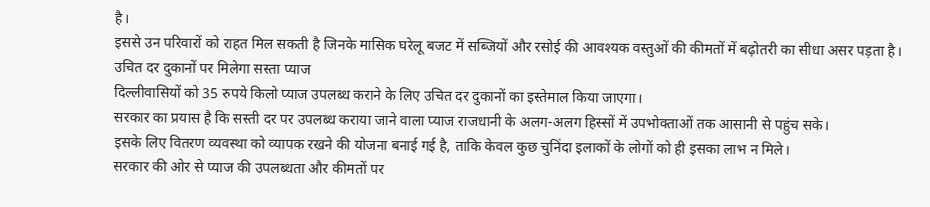है।
इससे उन परिवारों को राहत मिल सकती है जिनके मासिक घरेलू बजट में सब्जियों और रसोई की आवश्यक वस्तुओं की कीमतों में बढ़ोतरी का सीधा असर पड़ता है।
उचित दर दुकानों पर मिलेगा सस्ता प्याज
दिल्लीवासियों को 35 रुपये किलो प्याज उपलब्ध कराने के लिए उचित दर दुकानों का इस्तेमाल किया जाएगा।
सरकार का प्रयास है कि सस्ती दर पर उपलब्ध कराया जाने वाला प्याज राजधानी के अलग-अलग हिस्सों में उपभोक्ताओं तक आसानी से पहुंच सके।
इसके लिए वितरण व्यवस्था को व्यापक रखने की योजना बनाई गई है, ताकि केवल कुछ चुनिंदा इलाकों के लोगों को ही इसका लाभ न मिले।
सरकार की ओर से प्याज की उपलब्धता और कीमतों पर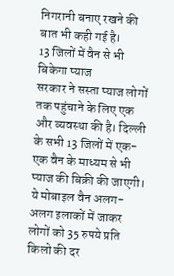निगरानी बनाए रखने की बात भी कही गई है।
13 जिलों में वैन से भी बिकेगा प्याज
सरकार ने सस्ता प्याज लोगों तक पहुंचाने के लिए एक और व्यवस्था की है। दिल्ली के सभी 13 जिलों में एक-एक वैन के माध्यम से भी प्याज की बिक्री की जाएगी।
ये मोबाइल वैन अलग-अलग इलाकों में जाकर लोगों को 35 रुपये प्रति किलो की दर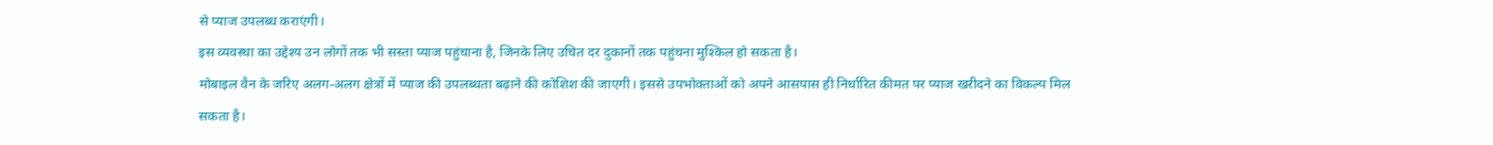से प्याज उपलब्ध कराएंगी।
इस व्यवस्था का उद्देश्य उन लोगों तक भी सस्ता प्याज पहुंचाना है, जिनके लिए उचित दर दुकानों तक पहुंचना मुश्किल हो सकता है।
मोबाइल वैन के जरिए अलग-अलग क्षेत्रों में प्याज की उपलब्धता बढ़ाने की कोशिश की जाएगी। इससे उपभोक्ताओं को अपने आसपास ही निर्धारित कीमत पर प्याज खरीदने का विकल्प मिल सकता है।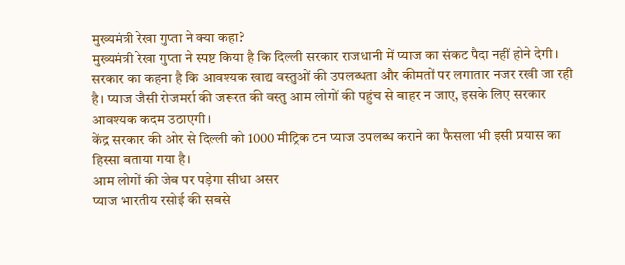मुख्यमंत्री रेखा गुप्ता ने क्या कहा?
मुख्यमंत्री रेखा गुप्ता ने स्पष्ट किया है कि दिल्ली सरकार राजधानी में प्याज का संकट पैदा नहीं होने देगी।
सरकार का कहना है कि आवश्यक खाद्य वस्तुओं की उपलब्धता और कीमतों पर लगातार नजर रखी जा रही है। प्याज जैसी रोजमर्रा की जरूरत की वस्तु आम लोगों की पहुंच से बाहर न जाए, इसके लिए सरकार आवश्यक कदम उठाएगी।
केंद्र सरकार की ओर से दिल्ली को 1000 मीट्रिक टन प्याज उपलब्ध कराने का फैसला भी इसी प्रयास का हिस्सा बताया गया है।
आम लोगों की जेब पर पड़ेगा सीधा असर
प्याज भारतीय रसोई की सबसे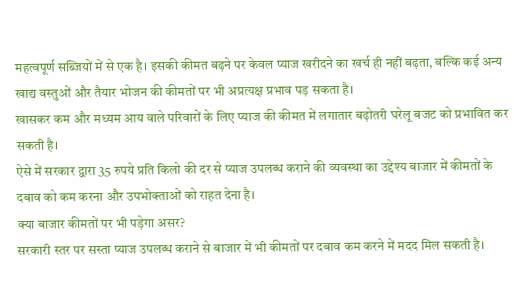महत्वपूर्ण सब्जियों में से एक है। इसकी कीमत बढ़ने पर केवल प्याज खरीदने का खर्च ही नहीं बढ़ता, बल्कि कई अन्य खाद्य वस्तुओं और तैयार भोजन की कीमतों पर भी अप्रत्यक्ष प्रभाव पड़ सकता है।
खासकर कम और मध्यम आय वाले परिवारों के लिए प्याज की कीमत में लगातार बढ़ोतरी घरेलू बजट को प्रभावित कर सकती है।
ऐसे में सरकार द्वारा 35 रुपये प्रति किलो की दर से प्याज उपलब्ध कराने की व्यवस्था का उद्देश्य बाजार में कीमतों के दबाव को कम करना और उपभोक्ताओं को राहत देना है।
क्या बाजार कीमतों पर भी पड़ेगा असर?
सरकारी स्तर पर सस्ता प्याज उपलब्ध कराने से बाजार में भी कीमतों पर दबाव कम करने में मदद मिल सकती है।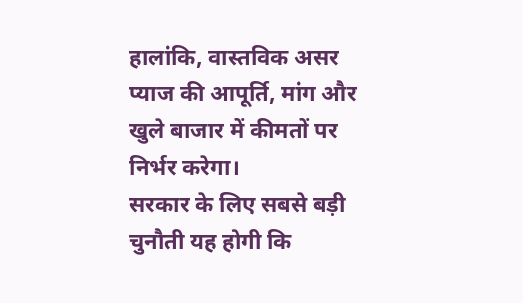हालांकि, वास्तविक असर प्याज की आपूर्ति, मांग और खुले बाजार में कीमतों पर निर्भर करेगा।
सरकार के लिए सबसे बड़ी चुनौती यह होगी कि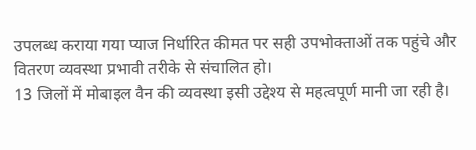उपलब्ध कराया गया प्याज निर्धारित कीमत पर सही उपभोक्ताओं तक पहुंचे और वितरण व्यवस्था प्रभावी तरीके से संचालित हो।
13 जिलों में मोबाइल वैन की व्यवस्था इसी उद्देश्य से महत्वपूर्ण मानी जा रही है।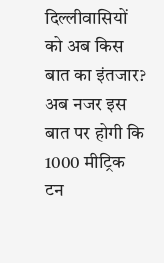दिल्लीवासियों को अब किस बात का इंतजार?
अब नजर इस बात पर होगी कि 1000 मीट्रिक टन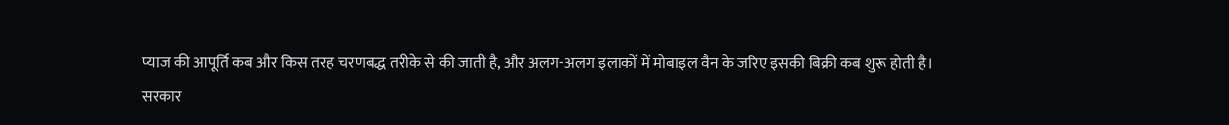प्याज की आपूर्ति कब और किस तरह चरणबद्ध तरीके से की जाती है, और अलग-अलग इलाकों में मोबाइल वैन के जरिए इसकी बिक्री कब शुरू होती है।
सरकार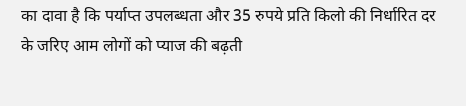का दावा है कि पर्याप्त उपलब्धता और 35 रुपये प्रति किलो की निर्धारित दर के जरिए आम लोगों को प्याज की बढ़ती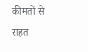कीमतों से राहत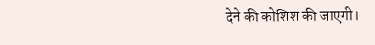देने की कोशिश की जाएगी।